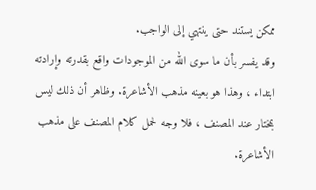ممكن يستند حتى ينتهي إلى الواجب.
وقد يفسر بأن ما سوى الله من الموجودات واقع بقدرته وإرادته ابتداء ، وهذا هو بعينه مذهب الأشاعرة. وظاهر أن ذلك ليس بمختار عند المصنف ، فلا وجه لحمل كلام المصنف على مذهب الأشاعرة.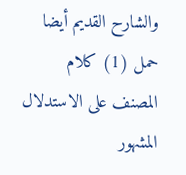والشارح القديم أيضا حمل (1) كلام المصنف على الاستدلال المشهور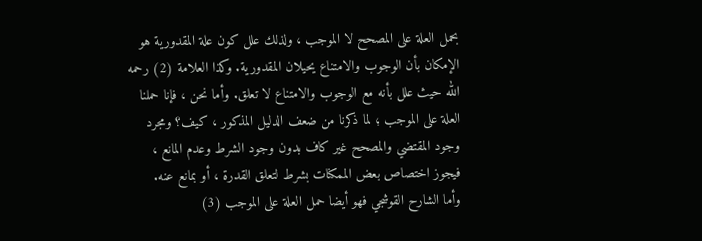بحمل العلة على المصحح لا الموجب ، ولذلك علل كون علة المقدورية هو الإمكان بأن الوجوب والامتناع يحيلان المقدورية. وكذا العلامة (2) رحمه الله حيث علل بأنه مع الوجوب والامتناع لا تعلق. وأما نحن ، فإنا حملنا العلة على الموجب ؛ لما ذكرنا من ضعف الدليل المذكور ، كيف؟ ومجرد وجود المقتضي والمصحح غير كاف بدون وجود الشرط وعدم المانع ، فيجوز اختصاص بعض الممكنات بشرط لتعلق القدرة ، أو بمانع عنه.
وأما الشارح القوشجي فهو أيضا حمل العلة على الموجب (3)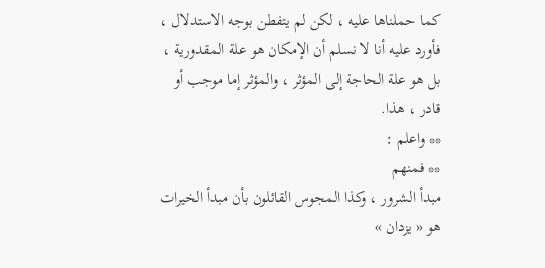كما حملناها عليه ، لكن لم يتفطن بوجه الاستدلال ، فأورد عليه أنا لا نسلم أن الإمكان هو علة المقدورية ، بل هو علة الحاجة إلى المؤثر ، والمؤثر إما موجب أو قادر ، هذا.
** واعلم :
** فمنهم
مبدأ الشرور ، وكذا المجوس القائلون بأن مبدأ الخيرات هو « يزدان »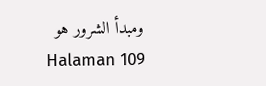ومبدأ الشرور هو
Halaman 109